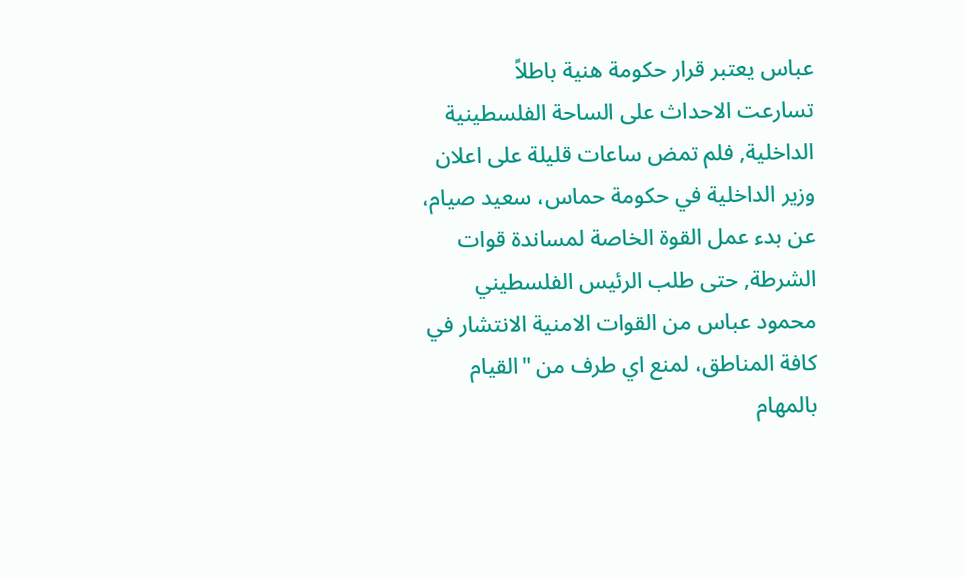عباس يعتبر قرار حكومة هنية باطلاً
تسارعت الاحداث على الساحة الفلسطينية الداخلية, فلم تمض ساعات قليلة على اعلان وزير الداخلية في حكومة حماس، سعيد صيام، عن بدء عمل القوة الخاصة لمساندة قوات الشرطة, حتى طلب الرئيس الفلسطيني محمود عباس من القوات الامنية الانتشار في كافة المناطق، لمنع اي طرف من "القيام بالمهام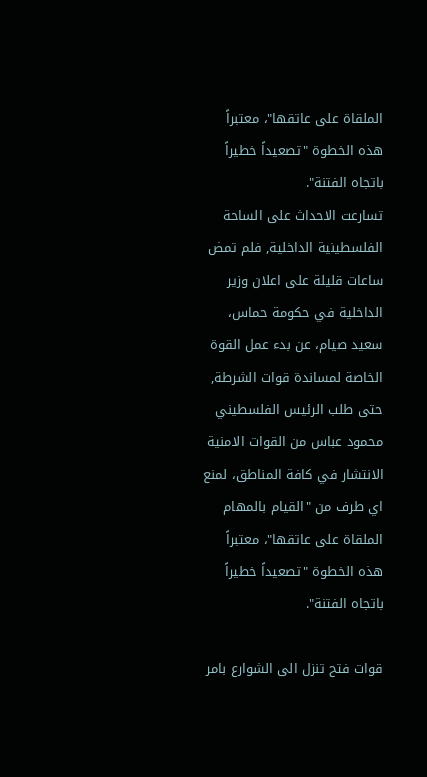الملقاة على عاتقها"، معتبراً هذه الخطوة "تصعيداً خطيراً باتجاه الفتنة".
تسارعت الاحداث على الساحة الفلسطينية الداخلية, فلم تمض ساعات قليلة على اعلان وزير الداخلية في حكومة حماس، سعيد صيام، عن بدء عمل القوة الخاصة لمساندة قوات الشرطة, حتى طلب الرئيس الفلسطيني محمود عباس من القوات الامنية الانتشار في كافة المناطق، لمنع اي طرف من "القيام بالمهام الملقاة على عاتقها"، معتبراً هذه الخطوة "تصعيداً خطيراً باتجاه الفتنة".

قوات فتح تنزل الى الشوارع بامر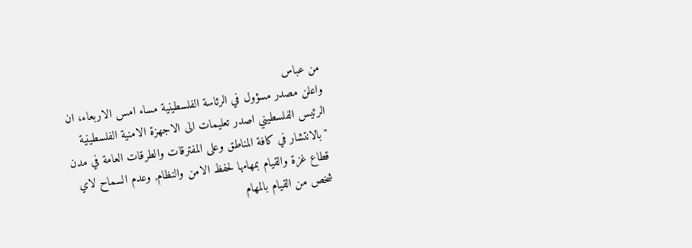من عباس
واعلن مصدر مسؤول في الرئاسة الفلسطينية مساء امس الاربعاء، ان الرئيس الفلسطيني اصدر تعليمات الى الاجهزة الامنية الفلسطينية "بالانتشار في كافة المناطق وعلى المفترقات والطرقات العامة في مدن قطاع غزة والقيام بمهامها لحفظ الامن والنظام, وعدم السماح لاي شخص من القيام بالمهام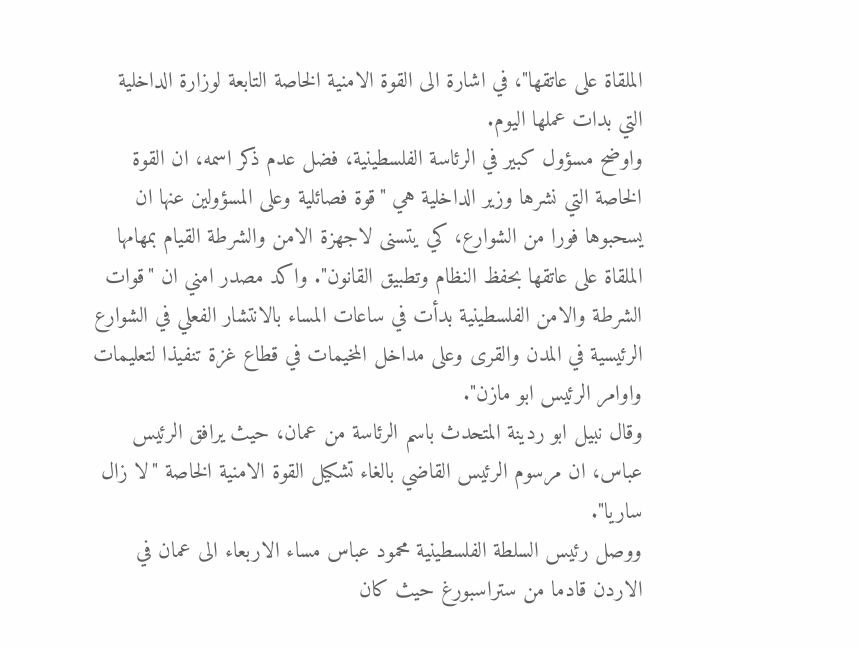الملقاة على عاتقها"، في اشارة الى القوة الامنية الخاصة التابعة لوزارة الداخلية التي بدات عملها اليوم.
واوضح مسؤول كبير في الرئاسة الفلسطينية، فضل عدم ذكر اسمه، ان القوة الخاصة التي نشرها وزير الداخلية هي "قوة فصائلية وعلى المسؤولين عنها ان يسحبوها فورا من الشوارع، كي يتسنى لاجهزة الامن والشرطة القيام بمهامها الملقاة على عاتقها بحفظ النظام وتطبيق القانون". واكد مصدر امني ان "قوات الشرطة والامن الفلسطينية بدأت في ساعات المساء بالانتشار الفعلي في الشوارع الرئيسية في المدن والقرى وعلى مداخل المخيمات في قطاع غزة تنفيذا لتعليمات واوامر الرئيس ابو مازن".
وقال نبيل ابو ردينة المتحدث باسم الرئاسة من عمان، حيث يرافق الرئيس عباس، ان مرسوم الرئيس القاضي بالغاء تشكيل القوة الامنية الخاصة "لا زال ساريا".
ووصل رئيس السلطة الفلسطينية محمود عباس مساء الاربعاء الى عمان في الاردن قادما من ستراسبورغ حيث كان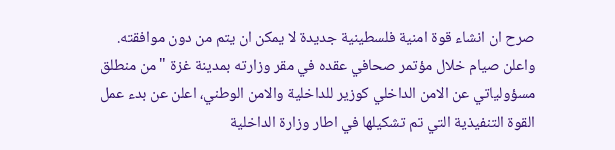صرح ان انشاء قوة امنية فلسطينية جديدة لا يمكن ان يتم من دون موافقته.
واعلن صيام خلال مؤتمر صحافي عقده في مقر وزارته بمدينة غزة "من منطلق مسؤولياتي عن الامن الداخلي كوزير للداخلية والامن الوطني، اعلن عن بدء عمل القوة التنفيذية التي تم تشكيلها في اطار وزارة الداخلية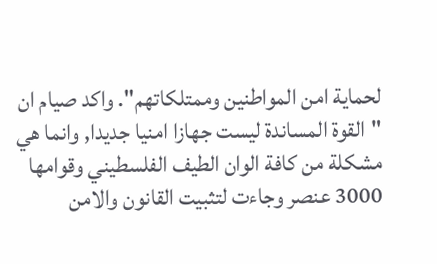لحماية امن المواطنين وممتلكاتهم". واكد صيام ان "القوة المساندة ليست جهازا امنيا جديدا, وانما هي مشكلة من كافة الوان الطيف الفلسطيني وقوامها 3000 عنصر وجاءت لتثبيت القانون والامن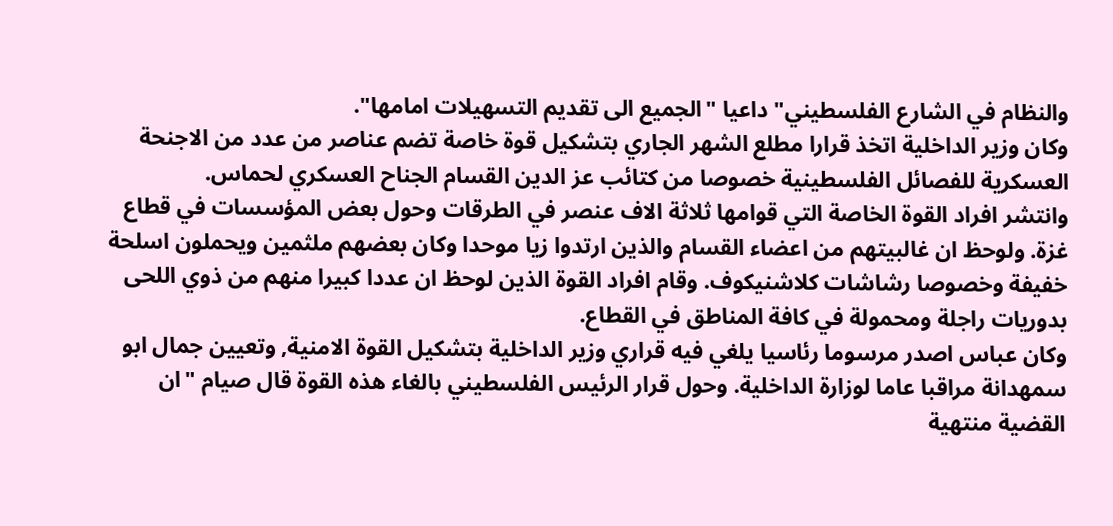والنظام في الشارع الفلسطيني" داعيا "الجميع الى تقديم التسهيلات امامها".
وكان وزير الداخلية اتخذ قرارا مطلع الشهر الجاري بتشكيل قوة خاصة تضم عناصر من عدد من الاجنحة العسكرية للفصائل الفلسطينية خصوصا من كتائب عز الدين القسام الجناح العسكري لحماس.
وانتشر افراد القوة الخاصة التي قوامها ثلاثة الاف عنصر في الطرقات وحول بعض المؤسسات في قطاع غزة. ولوحظ ان غالبيتهم من اعضاء القسام والذين ارتدوا زيا موحدا وكان بعضهم ملثمين ويحملون اسلحة خفيفة وخصوصا رشاشات كلاشنيكوف. وقام افراد القوة الذين لوحظ ان عددا كبيرا منهم من ذوي اللحى بدوريات راجلة ومحمولة في كافة المناطق في القطاع.
وكان عباس اصدر مرسوما رئاسيا يلغي فيه قراري وزير الداخلية بتشكيل القوة الامنية, وتعيين جمال ابو سمهدانة مراقبا عاما لوزارة الداخلية. وحول قرار الرئيس الفلسطيني بالغاء هذه القوة قال صيام "ان القضية منتهية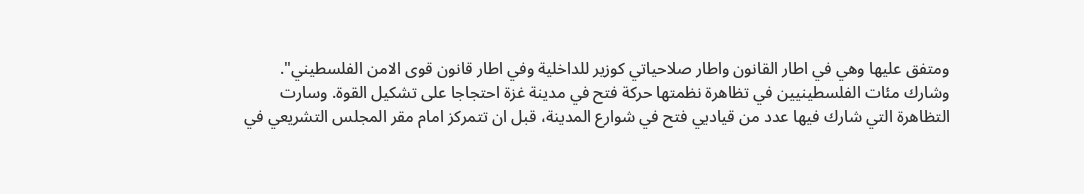ومتفق عليها وهي في اطار القانون واطار صلاحياتي كوزير للداخلية وفي اطار قانون قوى الامن الفلسطيني".
وشارك مئات الفلسطينيين في تظاهرة نظمتها حركة فتح في مدينة غزة احتجاجا على تشكيل القوة. وسارت التظاهرة التي شارك فيها عدد من قياديي فتح في شوارع المدينة، قبل ان تتمركز امام مقر المجلس التشريعي في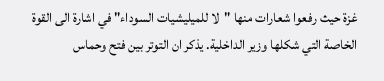غزة حيث رفعوا شعارات منها "لا للميليشيات السوداء" في اشارة الى القوة الخاصة التي شكلها وزير الداخلية. يذكر ان التوتر بين فتح وحماس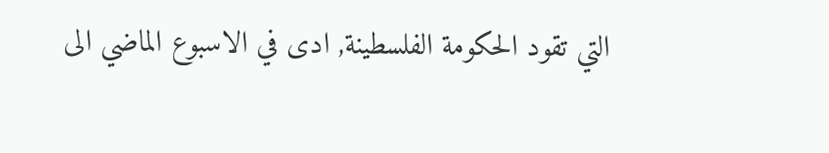التي تقود الحكومة الفلسطينة, ادى في الاسبوع الماضي الى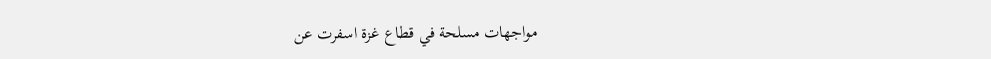مواجهات مسلحة في قطاع غزة اسفرت عن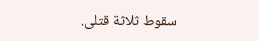سقوط ثلاثة قتلى.